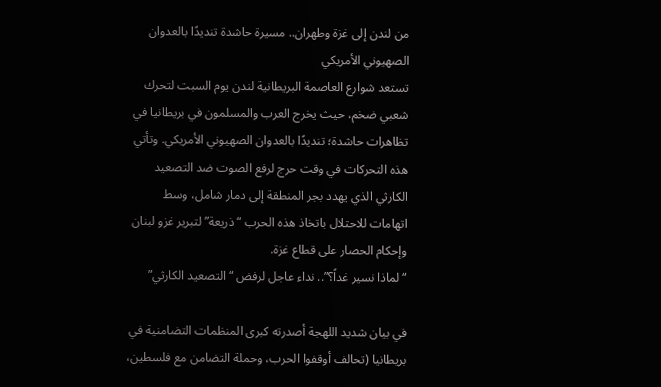من لندن إلى غزة وطهران.. مسيرة حاشدة تنديدًا بالعدوان الصهيوني الأمريكي
تستعد شوارع العاصمة البريطانية لندن يوم السبت لتحرك شعبي ضخم، حيث يخرج العرب والمسلمون في بريطانيا في تظاهرات حاشدة؛ تنديدًا بالعدوان الصهيوني الأمريكي. وتأتي هذه التحركات في وقت حرج لرفع الصوت ضد التصعيد الكارثي الذي يهدد بجر المنطقة إلى دمار شامل، وسط اتهامات للاحتلال باتخاذ هذه الحرب “ذريعة” لتبرير غزو لبنان وإحكام الحصار على قطاع غزة.
“لماذا نسير غداً؟”.. نداء عاجل لرفض “التصعيد الكارثي”

في بيان شديد اللهجة أصدرته كبرى المنظمات التضامنية في بريطانيا (تحالف أوقفوا الحرب، وحملة التضامن مع فلسطين،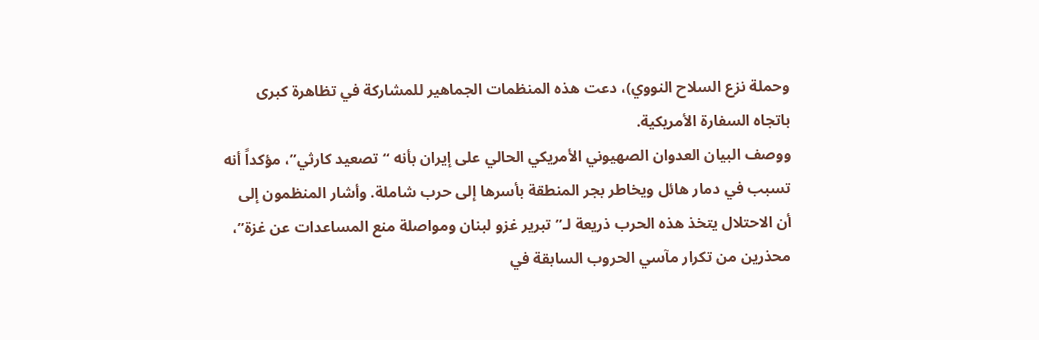وحملة نزع السلاح النووي)، دعت هذه المنظمات الجماهير للمشاركة في تظاهرة كبرى باتجاه السفارة الأمريكية.
ووصف البيان العدوان الصهيوني الأمريكي الحالي على إيران بأنه “تصعيد كارثي”، مؤكداً أنه تسبب في دمار هائل ويخاطر بجر المنطقة بأسرها إلى حرب شاملة. وأشار المنظمون إلى أن الاحتلال يتخذ هذه الحرب ذريعة لـ”تبرير غزو لبنان ومواصلة منع المساعدات عن غزة”، محذرين من تكرار مآسي الحروب السابقة في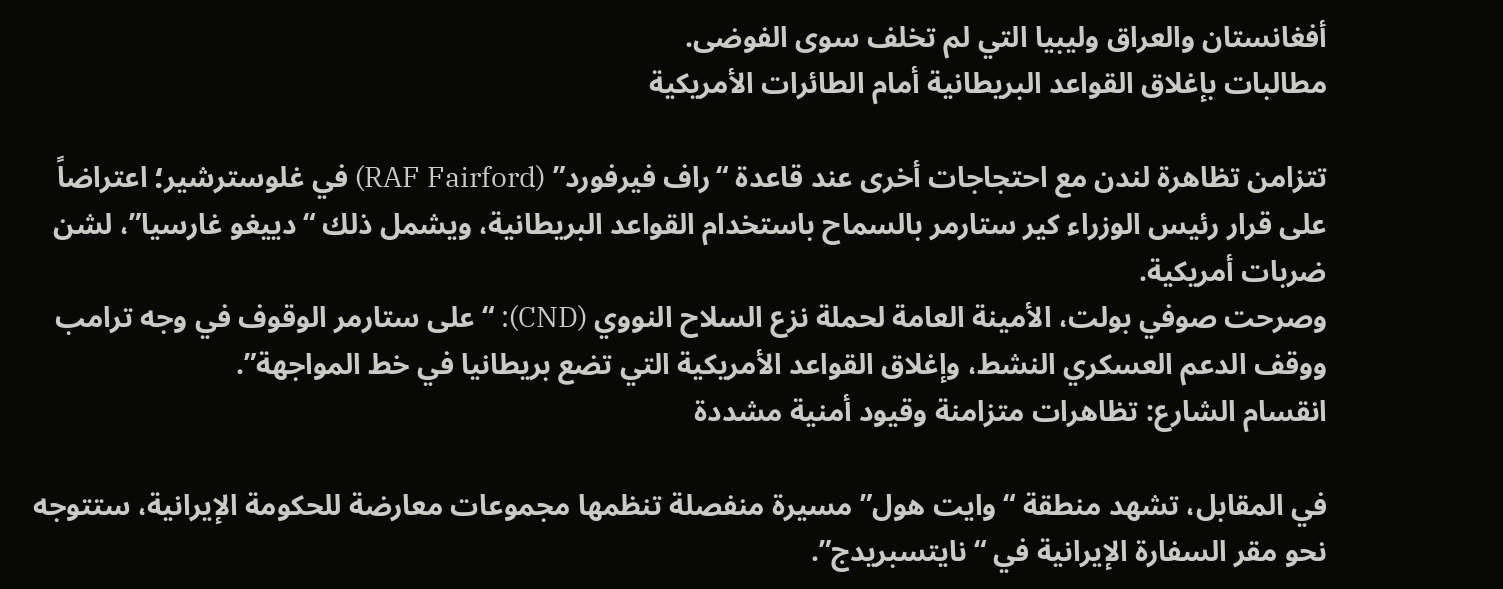أفغانستان والعراق وليبيا التي لم تخلف سوى الفوضى.
مطالبات بإغلاق القواعد البريطانية أمام الطائرات الأمريكية

تتزامن تظاهرة لندن مع احتجاجات أخرى عند قاعدة “راف فيرفورد” (RAF Fairford) في غلوسترشير؛ اعتراضاً على قرار رئيس الوزراء كير ستارمر بالسماح باستخدام القواعد البريطانية، ويشمل ذلك “دييغو غارسيا”، لشن ضربات أمريكية.
وصرحت صوفي بولت، الأمينة العامة لحملة نزع السلاح النووي (CND): “على ستارمر الوقوف في وجه ترامب ووقف الدعم العسكري النشط، وإغلاق القواعد الأمريكية التي تضع بريطانيا في خط المواجهة”.
انقسام الشارع: تظاهرات متزامنة وقيود أمنية مشددة

في المقابل، تشهد منطقة “وايت هول” مسيرة منفصلة تنظمها مجموعات معارضة للحكومة الإيرانية، ستتوجه نحو مقر السفارة الإيرانية في “نايتسبريدج”.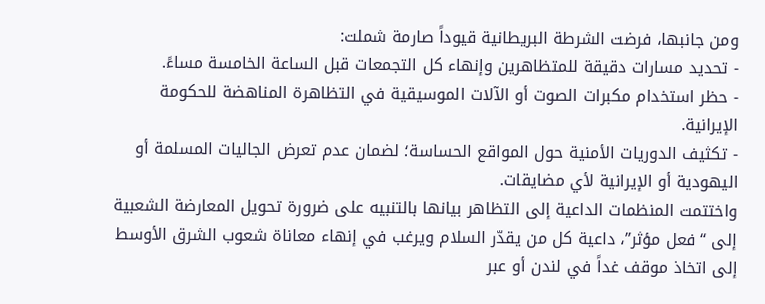ومن جانبها، فرضت الشرطة البريطانية قيوداً صارمة شملت:
- تحديد مسارات دقيقة للمتظاهرين وإنهاء كل التجمعات قبل الساعة الخامسة مساءً.
- حظر استخدام مكبرات الصوت أو الآلات الموسيقية في التظاهرة المناهضة للحكومة الإيرانية.
- تكثيف الدوريات الأمنية حول المواقع الحساسة؛ لضمان عدم تعرض الجاليات المسلمة أو اليهودية أو الإيرانية لأي مضايقات.
واختتمت المنظمات الداعية إلى التظاهر بيانها بالتنبيه على ضرورة تحويل المعارضة الشعبية إلى “فعل مؤثر”، داعية كل من يقدّر السلام ويرغب في إنهاء معاناة شعوب الشرق الأوسط إلى اتخاذ موقف غداً في لندن أو عبر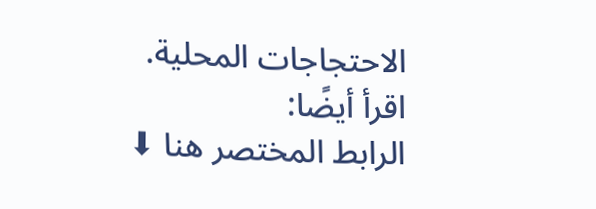الاحتجاجات المحلية.
اقرأ أيضًا:
الرابط المختصر هنا ⬇